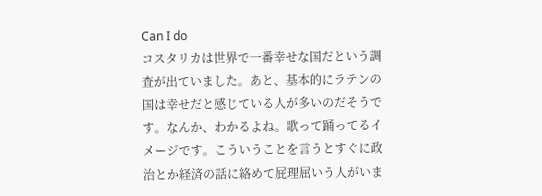Can I do
コスタリカは世界で一番幸せな国だという調査が出ていました。あと、基本的にラテンの国は幸せだと感じている人が多いのだそうです。なんか、わかるよね。歌って踊ってるイメージです。こういうことを言うとすぐに政治とか経済の話に絡めて屁理屈いう人がいま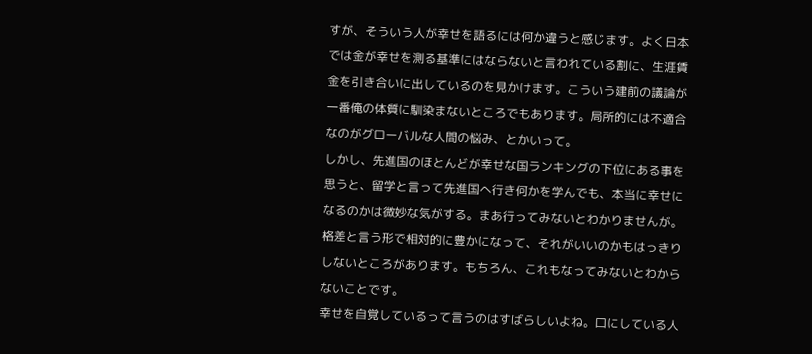すが、そういう人が幸せを語るには何か違うと感じます。よく日本では金が幸せを測る基準にはならないと言われている割に、生涯賃金を引き合いに出しているのを見かけます。こういう建前の議論が一番俺の体質に馴染まないところでもあります。局所的には不適合なのがグローバルな人間の悩み、とかいって。
しかし、先進国のほとんどが幸せな国ランキングの下位にある事を思うと、留学と言って先進国へ行き何かを学んでも、本当に幸せになるのかは微妙な気がする。まあ行ってみないとわかりませんが。格差と言う形で相対的に豊かになって、それがいいのかもはっきりしないところがあります。もちろん、これもなってみないとわからないことです。
幸せを自覚しているって言うのはすばらしいよね。口にしている人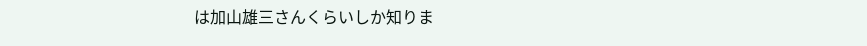は加山雄三さんくらいしか知りま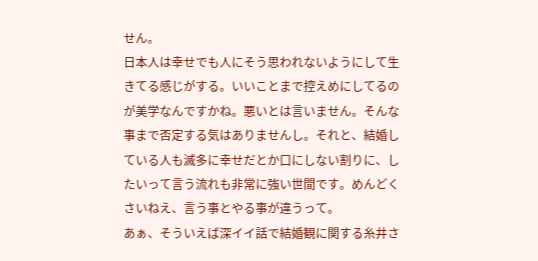せん。
日本人は幸せでも人にそう思われないようにして生きてる感じがする。いいことまで控えめにしてるのが美学なんですかね。悪いとは言いません。そんな事まで否定する気はありませんし。それと、結婚している人も滅多に幸せだとか口にしない割りに、したいって言う流れも非常に強い世間です。めんどくさいねえ、言う事とやる事が違うって。
あぁ、そういえば深イイ話で結婚観に関する糸井さ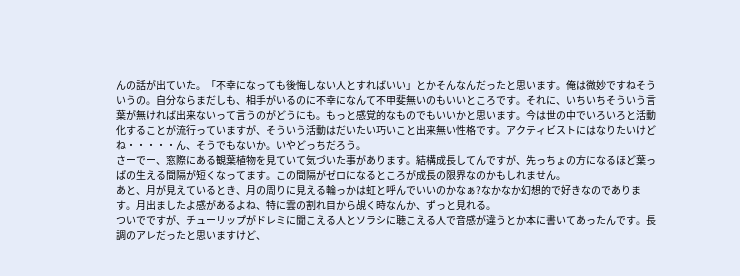んの話が出ていた。「不幸になっても後悔しない人とすればいい」とかそんなんだったと思います。俺は微妙ですねそういうの。自分ならまだしも、相手がいるのに不幸になんて不甲斐無いのもいいところです。それに、いちいちそういう言葉が無ければ出来ないって言うのがどうにも。もっと感覚的なものでもいいかと思います。今は世の中でいろいろと活動化することが流行っていますが、そういう活動はだいたい巧いこと出来無い性格です。アクティビストにはなりたいけどね・・・・・ん、そうでもないか。いやどっちだろう。
さーでー、窓際にある観葉植物を見ていて気づいた事があります。結構成長してんですが、先っちょの方になるほど葉っぱの生える間隔が短くなってます。この間隔がゼロになるところが成長の限界なのかもしれません。
あと、月が見えているとき、月の周りに見える輪っかは虹と呼んでいいのかなぁ?なかなか幻想的で好きなのであります。月出ましたよ感があるよね、特に雲の割れ目から覘く時なんか、ずっと見れる。
ついでですが、チューリップがドレミに聞こえる人とソラシに聴こえる人で音感が違うとか本に書いてあったんです。長調のアレだったと思いますけど、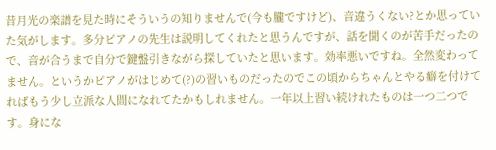昔月光の楽譜を見た時にそういうの知りませんで(今も朧ですけど)、音違うくない?とか思っていた気がします。多分ピアノの先生は説明してくれたと思うんですが、話を聞くのが苦手だったので、音が合うまで自分で鍵盤引きながら探していたと思います。効率悪いですね。全然変わってません。というかピアノがはじめて(?)の習いものだったのでこの頃からちゃんとやる癖を付けてればもう少し立派な人間になれてたかもしれません。一年以上習い続けれたものは一つ二つです。身にな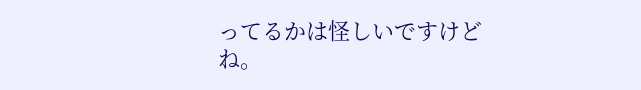ってるかは怪しいですけどね。